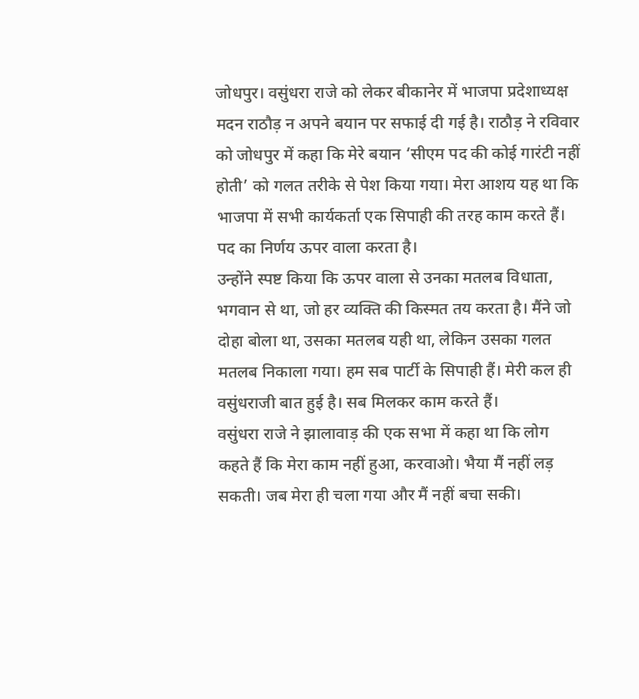जोधपुर। वसुंधरा राजे को लेकर बीकानेर में भाजपा प्रदेशाध्यक्ष मदन राठौड़ न अपने बयान पर सफाई दी गई है। राठौड़ ने रविवार को जोधपुर में कहा कि मेरे बयान ‘सीएम पद की कोई गारंटी नहीं होती’ को गलत तरीके से पेश किया गया। मेरा आशय यह था कि भाजपा में सभी कार्यकर्ता एक सिपाही की तरह काम करते हैं। पद का निर्णय ऊपर वाला करता है।
उन्होंने स्पष्ट किया कि ऊपर वाला से उनका मतलब विधाता, भगवान से था, जो हर व्यक्ति की किस्मत तय करता है। मैंने जो दोहा बोला था, उसका मतलब यही था, लेकिन उसका गलत मतलब निकाला गया। हम सब पार्टी के सिपाही हैं। मेरी कल ही वसुंधराजी बात हुई है। सब मिलकर काम करते हैं।
वसुंधरा राजे ने झालावाड़ की एक सभा में कहा था कि लोग कहते हैं कि मेरा काम नहीं हुआ, करवाओ। भैया मैं नहीं लड़ सकती। जब मेरा ही चला गया और मैं नहीं बचा सकी।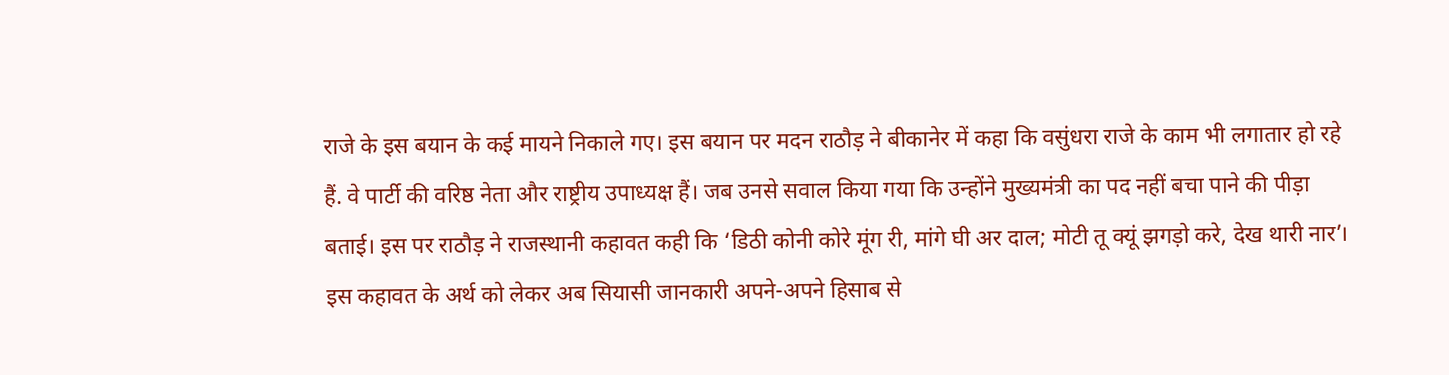राजे के इस बयान के कई मायने निकाले गए। इस बयान पर मदन राठौड़ ने बीकानेर में कहा कि वसुंधरा राजे के काम भी लगातार हो रहे हैं. वे पार्टी की वरिष्ठ नेता और राष्ट्रीय उपाध्यक्ष हैं। जब उनसे सवाल किया गया कि उन्होंने मुख्यमंत्री का पद नहीं बचा पाने की पीड़ा बताई। इस पर राठौड़ ने राजस्थानी कहावत कही कि ‘डिठी कोनी कोरे मूंग री, मांगे घी अर दाल; मोटी तू क्यूं झगड़ो करे, देख थारी नार’। इस कहावत के अर्थ को लेकर अब सियासी जानकारी अपने-अपने हिसाब से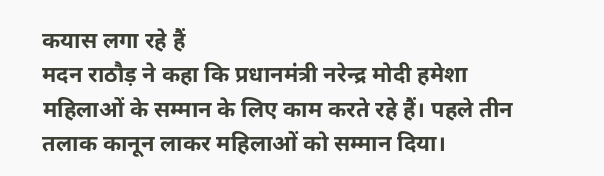कयास लगा रहे हैं
मदन राठौड़ ने कहा कि प्रधानमंत्री नरेन्द्र मोदी हमेशा महिलाओं के सम्मान के लिए काम करते रहे हैं। पहले तीन तलाक कानून लाकर महिलाओं को सम्मान दिया।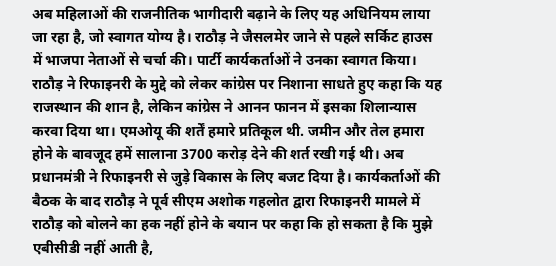अब महिलाओं की राजनीतिक भागीदारी बढ़ाने के लिए यह अधिनियम लाया जा रहा है, जो स्वागत योग्य है। राठौड़ ने जैसलमेर जाने से पहले सर्किट हाउस में भाजपा नेताओं से चर्चा की। पार्टी कार्यकर्ताओं ने उनका स्वागत किया।
राठौड़ ने रिफाइनरी के मुद्दे को लेकर कांग्रेस पर निशाना साधते हुए कहा कि यह राजस्थान की शान है, लेकिन कांग्रेस ने आनन फानन में इसका शिलान्यास करवा दिया था। एमओयू की शर्तें हमारे प्रतिकूल थी. जमीन और तेल हमारा होने के बावजूद हमें सालाना 3700 करोड़ देने की शर्त रखी गई थी। अब प्रधानमंत्री ने रिफाइनरी से जुड़े विकास के लिए बजट दिया है। कार्यकर्ताओं की बैठक के बाद राठौड़ ने पूर्व सीएम अशोक गहलोत द्वारा रिफाइनरी मामले में राठौड़ को बोलने का हक नहीं होने के बयान पर कहा कि हो सकता है कि मुझे एबीसीडी नहीं आती है,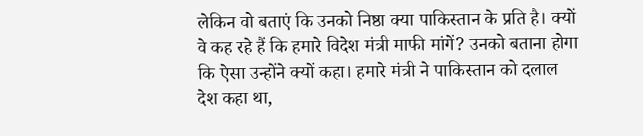लेकिन वो बताएं कि उनको निष्ठा क्या पाकिस्तान के प्रति है। क्यों वे कह रहे हैं कि हमारे विदेश मंत्री माफी मांगें? उनको बताना होगा कि ऐसा उन्होंने क्यों कहा। हमारे मंत्री ने पाकिस्तान को दलाल देश कहा था,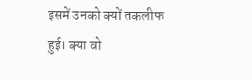इसमें उनको क्यों तकलीफ हुई। क्या वो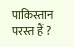पाकिस्तान परस्त हैं ?